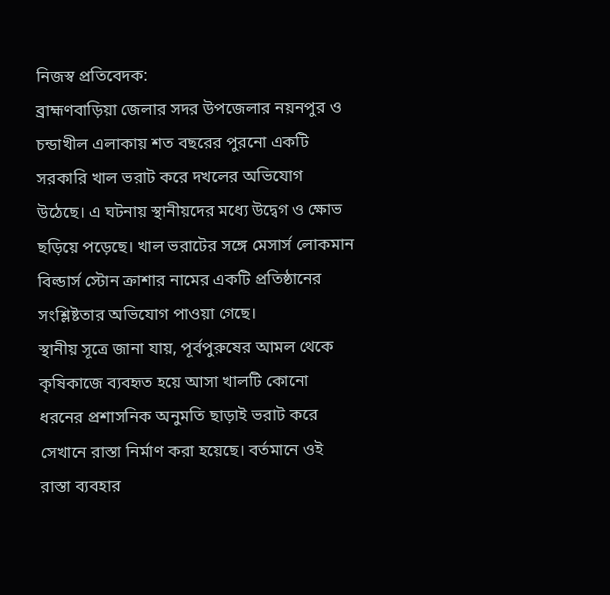নিজস্ব প্রতিবেদক:
ব্রাহ্মণবাড়িয়া জেলার সদর উপজেলার নয়নপুর ও চন্ডাখীল এলাকায় শত বছরের পুরনো একটি সরকারি খাল ভরাট করে দখলের অভিযোগ উঠেছে। এ ঘটনায় স্থানীয়দের মধ্যে উদ্বেগ ও ক্ষোভ ছড়িয়ে পড়েছে। খাল ভরাটের সঙ্গে মেসার্স লোকমান বিল্ডার্স স্টোন ক্রাশার নামের একটি প্রতিষ্ঠানের সংশ্লিষ্টতার অভিযোগ পাওয়া গেছে।
স্থানীয় সূত্রে জানা যায়, পূর্বপুরুষের আমল থেকে কৃষিকাজে ব্যবহৃত হয়ে আসা খালটি কোনো ধরনের প্রশাসনিক অনুমতি ছাড়াই ভরাট করে সেখানে রাস্তা নির্মাণ করা হয়েছে। বর্তমানে ওই রাস্তা ব্যবহার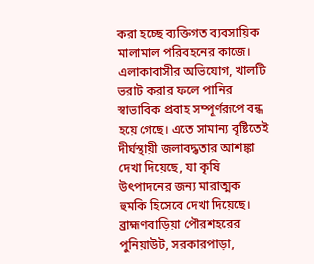করা হচ্ছে ব্যক্তিগত ব্যবসায়িক মালামাল পরিবহনের কাজে।
এলাকাবাসীর অভিযোগ, খালটি ভরাট করার ফলে পানির স্বাভাবিক প্রবাহ সম্পূর্ণরূপে বন্ধ হয়ে গেছে। এতে সামান্য বৃষ্টিতেই দীর্ঘস্থায়ী জলাবদ্ধতার আশঙ্কা দেখা দিয়েছে, যা কৃষি উৎপাদনের জন্য মারাত্মক হুমকি হিসেবে দেখা দিয়েছে। ব্রাহ্মণবাড়িয়া পৌরশহরের পুনিয়াউট, সরকারপাড়া,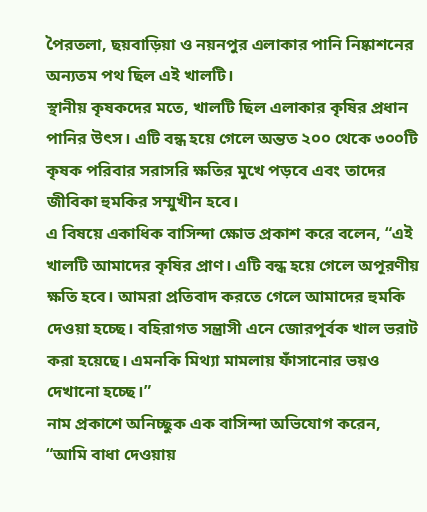পৈরতলা, ছয়বাড়িয়া ও নয়নপুর এলাকার পানি নিষ্কাশনের অন্যতম পথ ছিল এই খালটি।
স্থানীয় কৃষকদের মতে, খালটি ছিল এলাকার কৃষির প্রধান পানির উৎস। এটি বন্ধ হয়ে গেলে অন্তত ২০০ থেকে ৩০০টি কৃষক পরিবার সরাসরি ক্ষতির মুখে পড়বে এবং তাদের জীবিকা হুমকির সম্মুখীন হবে।
এ বিষয়ে একাধিক বাসিন্দা ক্ষোভ প্রকাশ করে বলেন, “এই খালটি আমাদের কৃষির প্রাণ। এটি বন্ধ হয়ে গেলে অপূরণীয় ক্ষতি হবে। আমরা প্রতিবাদ করতে গেলে আমাদের হুমকি দেওয়া হচ্ছে। বহিরাগত সন্ত্রাসী এনে জোরপূর্বক খাল ভরাট করা হয়েছে। এমনকি মিথ্যা মামলায় ফাঁসানোর ভয়ও দেখানো হচ্ছে।”
নাম প্রকাশে অনিচ্ছুক এক বাসিন্দা অভিযোগ করেন, “আমি বাধা দেওয়ায়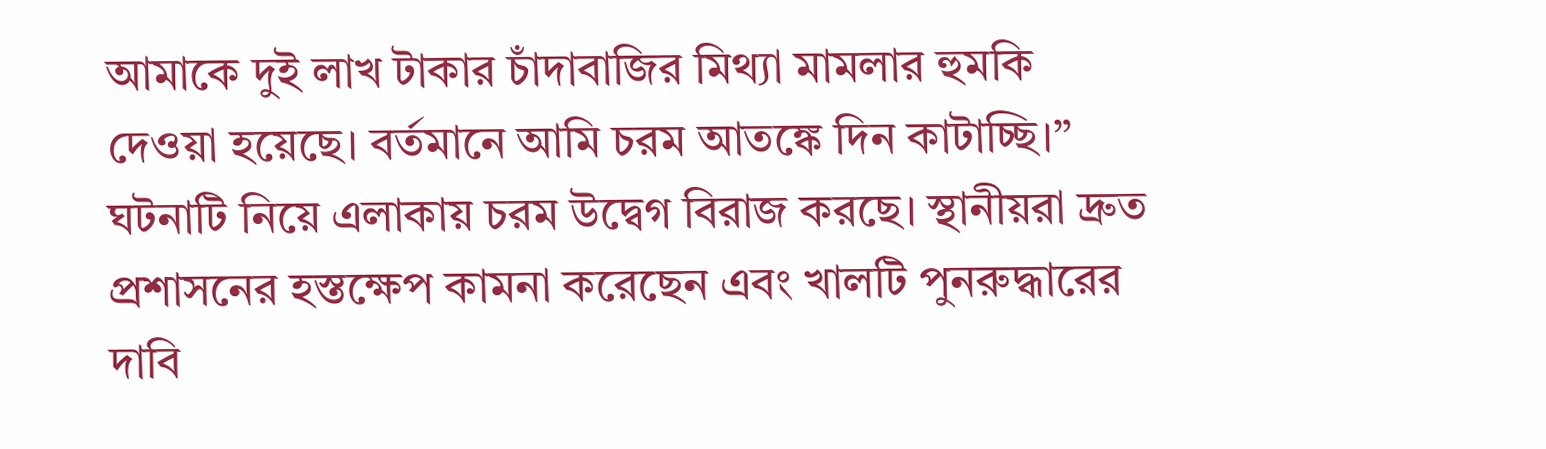আমাকে দুই লাখ টাকার চাঁদাবাজির মিথ্যা মামলার হুমকি দেওয়া হয়েছে। বর্তমানে আমি চরম আতঙ্কে দিন কাটাচ্ছি।”
ঘটনাটি নিয়ে এলাকায় চরম উদ্বেগ বিরাজ করছে। স্থানীয়রা দ্রুত প্রশাসনের হস্তক্ষেপ কামনা করেছেন এবং খালটি পুনরুদ্ধারের দাবি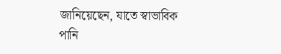জানিয়েছেন, যাতে স্বাভাবিক পানি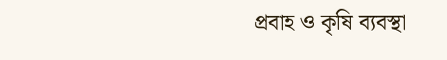প্রবাহ ও কৃষি ব্যবস্থা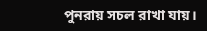পুনরায় সচল রাখা যায়।